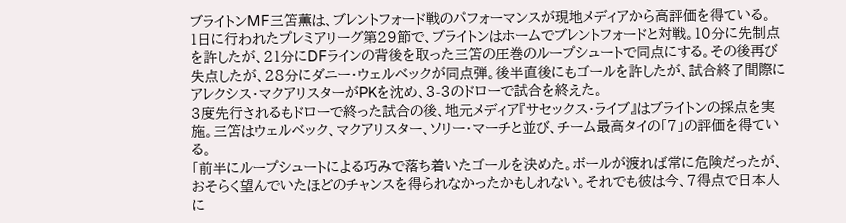ブライトンMF三笘薫は、ブレントフォード戦のパフォーマンスが現地メディアから高評価を得ている。
1日に行われたプレミアリーグ第29節で、ブライトンはホームでブレントフォードと対戦。10分に先制点を許したが、21分にDFラインの背後を取った三笘の圧巻のループシュートで同点にする。その後再び失点したが、28分にダニー・ウェルベックが同点弾。後半直後にもゴールを許したが、試合終了間際にアレクシス・マクアリスターがPKを沈め、3-3のドローで試合を終えた。
3度先行されるもドローで終った試合の後、地元メディア『サセックス・ライブ』はブライトンの採点を実施。三笘はウェルベック、マクアリスター、ソリー・マーチと並び、チーム最高タイの「7」の評価を得ている。
「前半にループシュートによる巧みで落ち着いたゴールを決めた。ボールが渡れば常に危険だったが、おそらく望んでいたほどのチャンスを得られなかったかもしれない。それでも彼は今、7得点で日本人に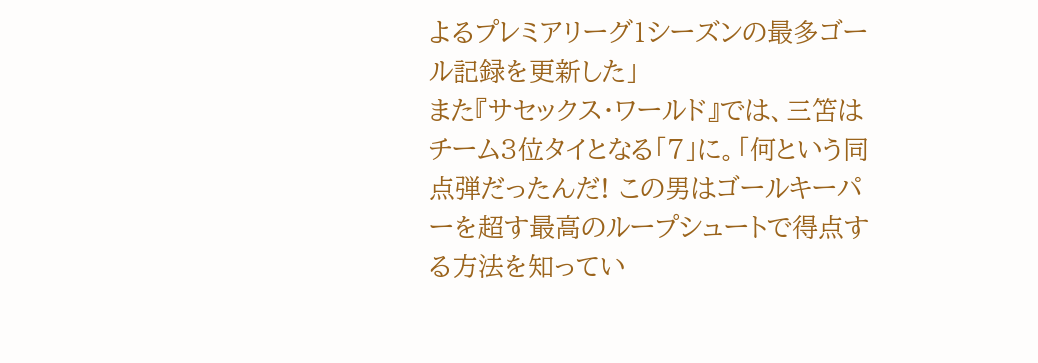よるプレミアリーグ1シーズンの最多ゴール記録を更新した」
また『サセックス・ワールド』では、三笘はチーム3位タイとなる「7」に。「何という同点弾だったんだ! この男はゴールキーパーを超す最高のループシュートで得点する方法を知ってい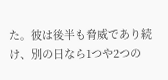た。彼は後半も脅威であり続け、別の日なら1つや2つの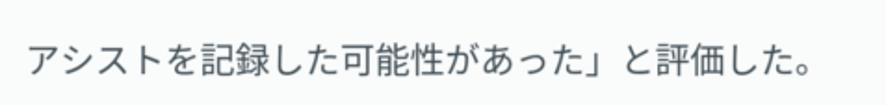アシストを記録した可能性があった」と評価した。